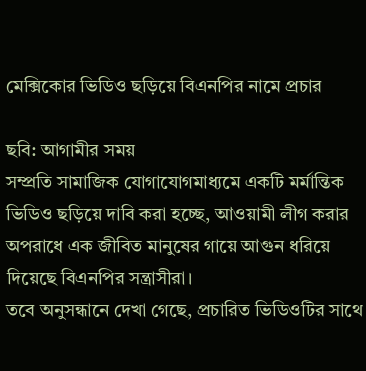মেক্সিকোর ভিডিও ছড়িয়ে বিএনপির নামে প্রচার

ছবি: আগামীর সময়
সম্প্রতি সামাজিক যোগাযোগমাধ্যমে একটি মর্মান্তিক ভিডিও ছড়িয়ে দাবি করা হচ্ছে, আওয়ামী লীগ করার অপরাধে এক জীবিত মানুষের গায়ে আগুন ধরিয়ে দিয়েছে বিএনপির সন্ত্রাসীরা।
তবে অনুসন্ধানে দেখা গেছে, প্রচারিত ভিডিওটির সাথে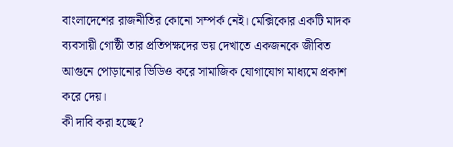বাংলাদেশের রাজনীতির কোনো সম্পর্ক নেই। মেক্সিকোর একটি মাদক ব্যবসায়ী গোষ্ঠী তার প্রতিপক্ষদের ভয় দেখাতে একজনকে জীবিত আগুনে পোড়ানোর ভিডিও করে সামাজিক যোগাযোগ মাধ্যমে প্রকাশ করে দেয়।
কী দাবি করা হচ্ছে?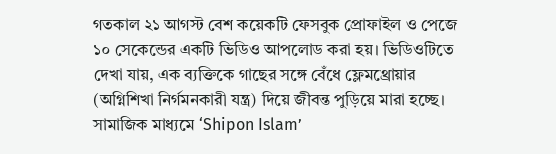গতকাল ২১ আগস্ট বেশ কয়েকটি ফেসবুক প্রোফাইল ও পেজে ১০ সেকেন্ডের একটি ভিডিও আপলোড করা হয়। ভিডিওটিতে দেখা যায়, এক ব্যক্তিকে গাছের সঙ্গে বেঁধে ফ্লেমথ্রোয়ার (অগ্নিশিখা নির্গমনকারী যন্ত্র) দিয়ে জীবন্ত পুড়িয়ে মারা হচ্ছে।
সামাজিক মাধ্যমে ‘Shipon Islam’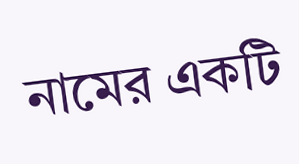নামের একটি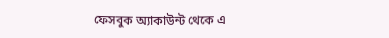ফেসবুক অ্যাকাউন্ট থেকে এ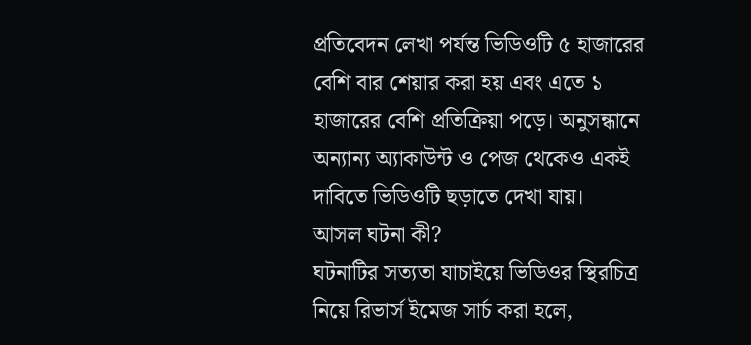প্রতিবেদন লেখা পর্যন্ত ভিডিওটি ৫ হাজারের বেশি বার শেয়ার করা হয় এবং এতে ১ হাজারের বেশি প্রতিক্রিয়া পড়ে। অনুসন্ধানে অন্যান্য অ্যাকাউন্ট ও পেজ থেকেও একই দাবিতে ভিডিওটি ছড়াতে দেখা যায়।
আসল ঘটনা কী?
ঘটনাটির সত্যতা যাচাইয়ে ভিডিওর স্থিরচিত্র নিয়ে রিভার্স ইমেজ সার্চ করা হলে,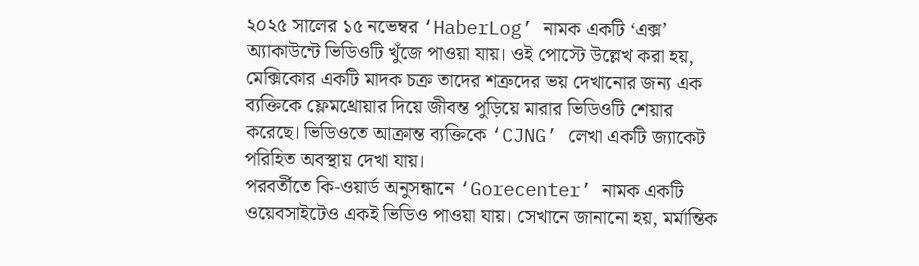২০২৫ সালের ১৫ নভেম্বর ‘HaberLog’ নামক একটি ‘এক্স’ অ্যাকাউন্টে ভিডিওটি খুঁজে পাওয়া যায়। ওই পোস্টে উল্লেখ করা হয়, মেক্সিকোর একটি মাদক চক্র তাদের শত্রুদের ভয় দেখানোর জন্য এক ব্যক্তিকে ফ্লেমথ্রোয়ার দিয়ে জীবন্ত পুড়িয়ে মারার ভিডিওটি শেয়ার করেছে। ভিডিওতে আক্রান্ত ব্যক্তিকে ‘CJNG’ লেখা একটি জ্যাকেট পরিহিত অবস্থায় দেখা যায়।
পরবর্তীতে কি-ওয়ার্ড অনুসন্ধানে ‘Gorecenter’ নামক একটি ওয়েবসাইটেও একই ভিডিও পাওয়া যায়। সেখানে জানানো হয়, মর্মান্তিক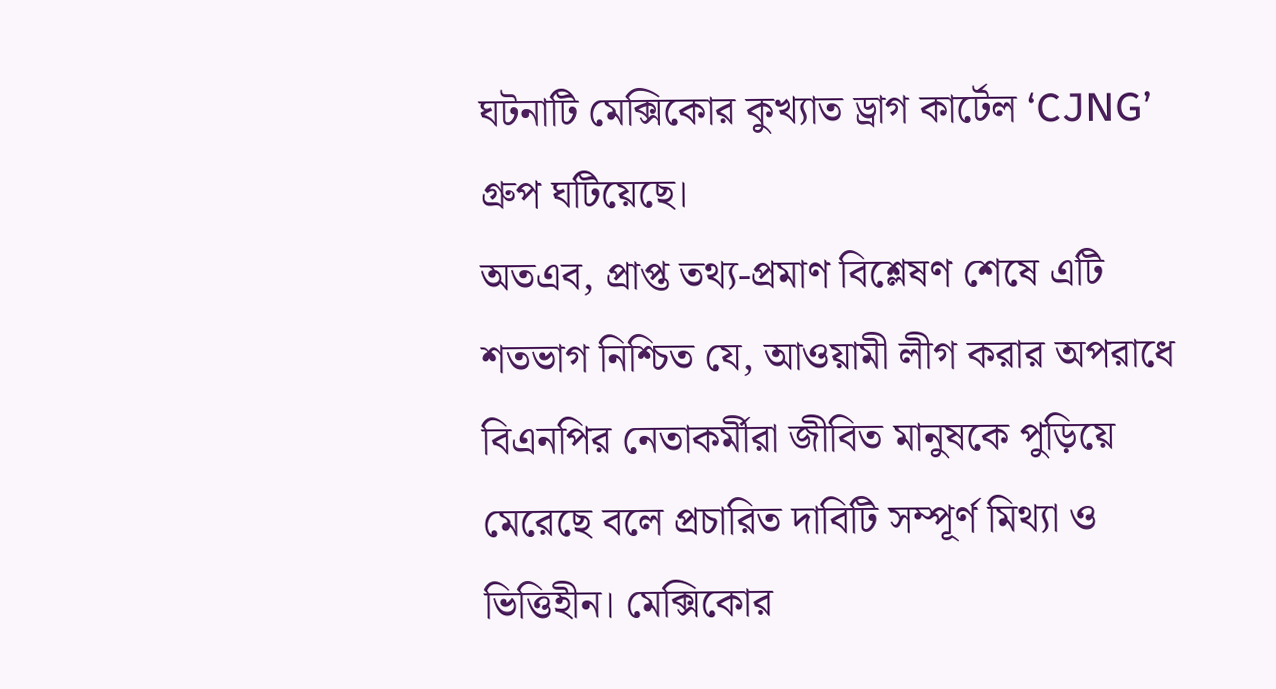ঘটনাটি মেক্সিকোর কুখ্যাত ড্রাগ কার্টেল ‘CJNG’ গ্রুপ ঘটিয়েছে।
অতএব, প্রাপ্ত তথ্য-প্রমাণ বিশ্লেষণ শেষে এটি শতভাগ নিশ্চিত যে, আওয়ামী লীগ করার অপরাধে বিএনপির নেতাকর্মীরা জীবিত মানুষকে পুড়িয়ে মেরেছে বলে প্রচারিত দাবিটি সম্পূর্ণ মিথ্যা ও ভিত্তিহীন। মেক্সিকোর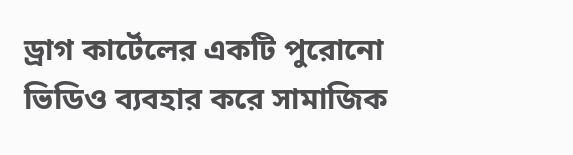ড্রাগ কার্টেলের একটি পুরোনো ভিডিও ব্যবহার করে সামাজিক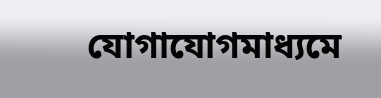যোগাযোগমাধ্যমে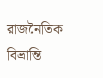রাজনৈতিক বিভ্রান্তি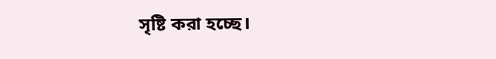সৃষ্টি করা হচ্ছে।